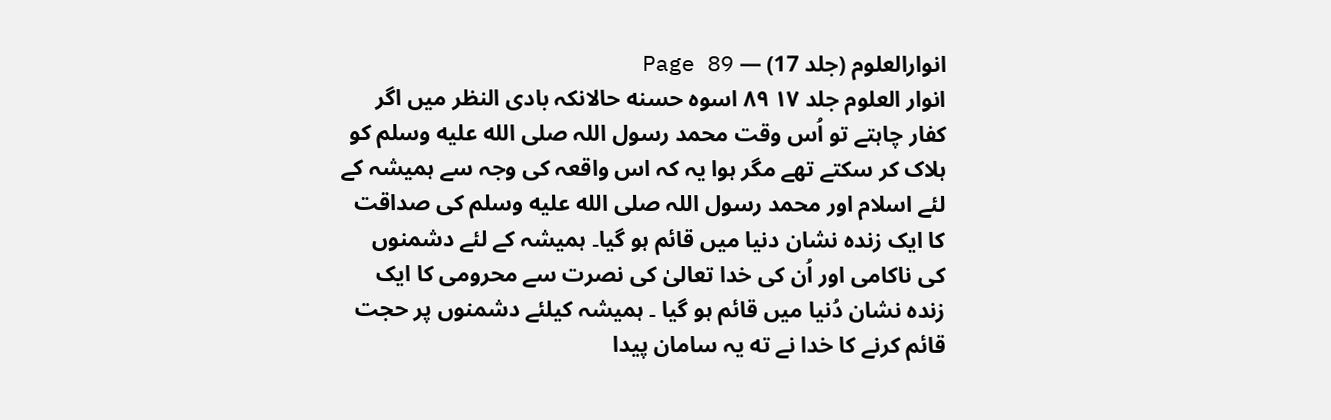انوارالعلوم (جلد 17) — Page 89
انوار العلوم جلد ۱۷ ۸۹ اسوه حسنه حالانکہ بادی النظر میں اگر کفار چاہتے تو اُس وقت محمد رسول اللہ صلى الله عليه وسلم کو ہلاک کر سکتے تھے مگر ہوا یہ کہ اس واقعہ کی وجہ سے ہمیشہ کے لئے اسلام اور محمد رسول اللہ صلى الله عليه وسلم کی صداقت کا ایک زندہ نشان دنیا میں قائم ہو گیا۔ ہمیشہ کے لئے دشمنوں کی ناکامی اور اُن کی خدا تعالیٰ کی نصرت سے محرومی کا ایک زندہ نشان دُنیا میں قائم ہو گیا ۔ ہمیشہ کیلئے دشمنوں پر حجت قائم کرنے کا خدا نے ته یہ سامان پیدا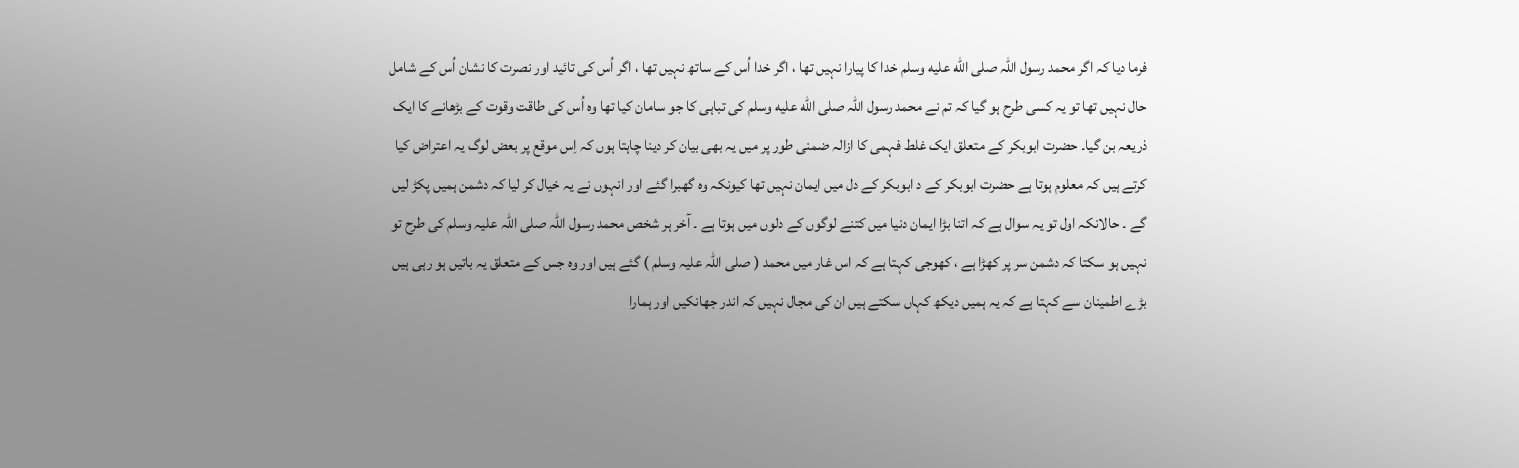فرما دیا کہ اگر محمد رسول اللہ صلى الله عليه وسلم خدا کا پیارا نہیں تھا ، اگر خدا اُس کے ساتھ نہیں تھا ، اگر اُس کی تائید اور نصرت کا نشان اُس کے شامل حال نہیں تھا تو یہ کسی طرح ہو گیا کہ تم نے محمد رسول اللہ صلى الله عليه وسلم کی تباہی کا جو سامان کیا تھا وہ اُس کی طاقت وقوت کے بڑھانے کا ایک ذریعہ بن گیا۔ حضرت ابوبکر کے متعلق ایک غلط فہمی کا ازالہ ضمنی طور پر میں یہ بھی بیان کر دینا چاہتا ہوں کہ اِس موقع پر بعض لوگ یہ اعتراض کیا کرتے ہیں کہ معلوم ہوتا ہے حضرت ابوبکر کے د ابوبکر کے دل میں ایمان نہیں تھا کیونکہ وہ گھبرا گئے اور انہوں نے یہ خیال کر لیا کہ دشمن ہمیں پکڑ لیں گے ۔ حالانکہ اول تو یہ سوال ہے کہ اتنا بڑا ایمان دنیا میں کتنے لوگوں کے دلوں میں ہوتا ہے ۔ آخر ہر شخص محمد رسول اللہ صلی اللہ علیہ وسلم کی طرح تو نہیں ہو سکتا کہ دشمن سر پر کھڑا ہے ، کھوجی کہتا ہے کہ اس غار میں محمد ( صلی اللہ علیہ وسلم ) گئے ہیں اور وہ جس کے متعلق یہ باتیں ہو رہی ہیں بڑے اطمینان سے کہتا ہے کہ یہ ہمیں دیکھ کہاں سکتے ہیں ان کی مجال نہیں کہ اندر جھانکیں اور ہمارا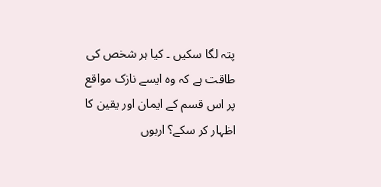پتہ لگا سکیں ۔ کیا ہر شخص کی طاقت ہے کہ وہ ایسے نازک مواقع پر اس قسم کے ایمان اور یقین کا اظہار کر سکے؟ اربوں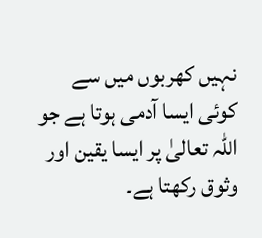نہیں کھربوں میں سے کوئی ایسا آدمی ہوتا ہے جو اللہ تعالیٰ پر ایسا یقین اور وثوق رکھتا ہے۔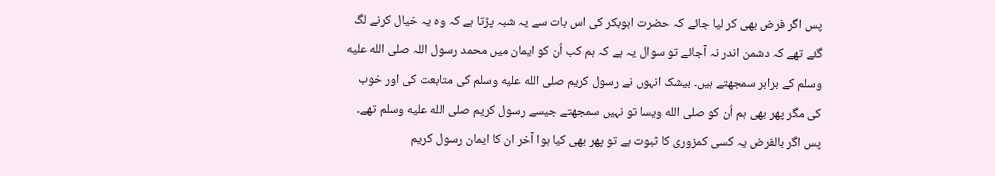پس اگر فرض بھی کر لیا جائے کہ حضرت ابوبکر کی اس بات سے یہ شبہ پڑتا ہے کہ وہ یہ خیال کرنے لگ گئے تھے کہ دشمن اندر نہ آجائے تو سوال یہ ہے کہ ہم کب اُن کو ایمان میں محمد رسول اللہ صلى الله عليه وسلم کے برابر سمجھتے ہیں۔ بیشک انہوں نے رسول کریم صلى الله عليه وسلم کی متابعت کی اور خوب کی مگر پھر بھی ہم اُن کو صلى الله ویسا تو نہیں سمجھتے جیسے رسول کریم صلى الله عليه وسلم تھے۔ پس اگر بالفرض یہ کسی کمزوری کا ثبوت ہے تو پھر بھی کیا ہوا آخر ان کا ایمان رسول کریم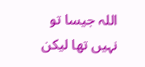اللہ جیسا تو نہیں تھا لیکن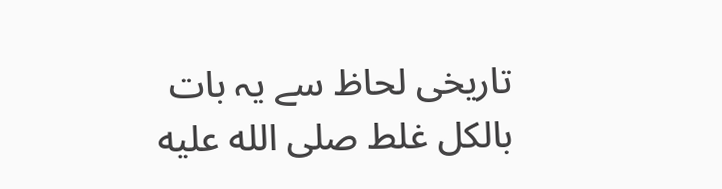تاریخی لحاظ سے یہ بات بالکل غلط صلى الله عليه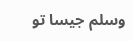وسلم جیسا تو